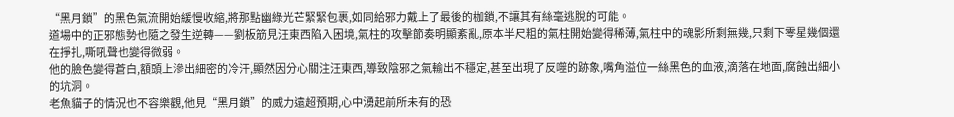“黑月鎖”的黑色氣流開始緩慢收縮,將那點幽綠光芒緊緊包裹,如同給邪力戴上了最後的枷鎖,不讓其有絲毫逃脫的可能。
道場中的正邪態勢也隨之發生逆轉——劉板筋見汪東西陷入困境,氣柱的攻擊節奏明顯紊亂,原本半尺粗的氣柱開始變得稀薄,氣柱中的魂影所剩無幾,只剩下零星幾個還在掙扎,嘶吼聲也變得微弱。
他的臉色變得蒼白,額頭上滲出細密的冷汗,顯然因分心關注汪東西,導致陰邪之氣輸出不穩定,甚至出現了反噬的跡象,嘴角溢位一絲黑色的血液,滴落在地面,腐蝕出細小的坑洞。
老魚貓子的情況也不容樂觀,他見“黑月鎖”的威力遠超預期,心中湧起前所未有的恐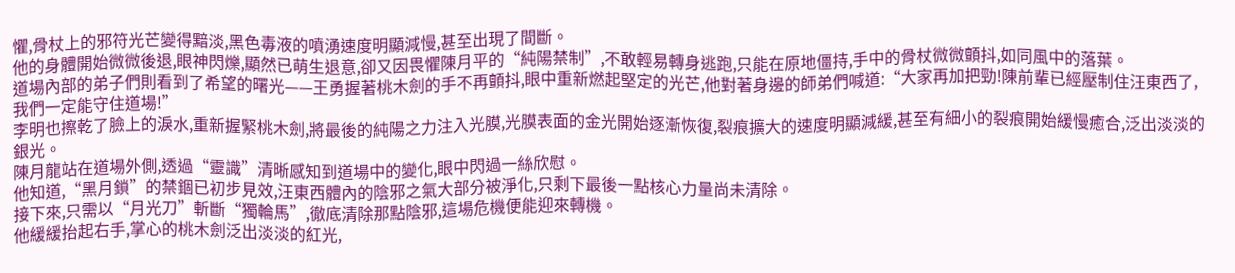懼,骨杖上的邪符光芒變得黯淡,黑色毒液的噴湧速度明顯減慢,甚至出現了間斷。
他的身體開始微微後退,眼神閃爍,顯然已萌生退意,卻又因畏懼陳月平的“純陽禁制”,不敢輕易轉身逃跑,只能在原地僵持,手中的骨杖微微顫抖,如同風中的落葉。
道場內部的弟子們則看到了希望的曙光——王勇握著桃木劍的手不再顫抖,眼中重新燃起堅定的光芒,他對著身邊的師弟們喊道:“大家再加把勁!陳前輩已經壓制住汪東西了,我們一定能守住道場!”
李明也擦乾了臉上的淚水,重新握緊桃木劍,將最後的純陽之力注入光膜,光膜表面的金光開始逐漸恢復,裂痕擴大的速度明顯減緩,甚至有細小的裂痕開始緩慢癒合,泛出淡淡的銀光。
陳月龍站在道場外側,透過“靈識”清晰感知到道場中的變化,眼中閃過一絲欣慰。
他知道,“黑月鎖”的禁錮已初步見效,汪東西體內的陰邪之氣大部分被淨化,只剩下最後一點核心力量尚未清除。
接下來,只需以“月光刀”斬斷“獨輪馬”,徹底清除那點陰邪,這場危機便能迎來轉機。
他緩緩抬起右手,掌心的桃木劍泛出淡淡的紅光,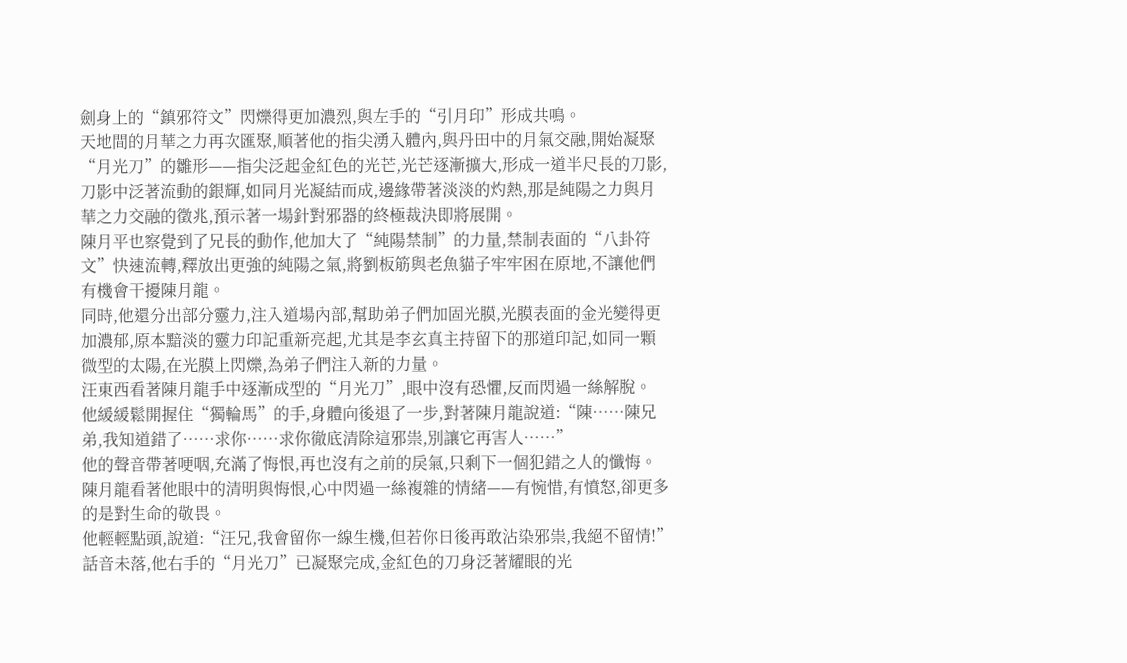劍身上的“鎮邪符文”閃爍得更加濃烈,與左手的“引月印”形成共鳴。
天地間的月華之力再次匯聚,順著他的指尖湧入體內,與丹田中的月氣交融,開始凝聚“月光刀”的雛形——指尖泛起金紅色的光芒,光芒逐漸擴大,形成一道半尺長的刀影,刀影中泛著流動的銀輝,如同月光凝結而成,邊緣帶著淡淡的灼熱,那是純陽之力與月華之力交融的徵兆,預示著一場針對邪器的終極裁決即將展開。
陳月平也察覺到了兄長的動作,他加大了“純陽禁制”的力量,禁制表面的“八卦符文”快速流轉,釋放出更強的純陽之氣,將劉板筋與老魚貓子牢牢困在原地,不讓他們有機會干擾陳月龍。
同時,他還分出部分靈力,注入道場內部,幫助弟子們加固光膜,光膜表面的金光變得更加濃郁,原本黯淡的靈力印記重新亮起,尤其是李玄真主持留下的那道印記,如同一顆微型的太陽,在光膜上閃爍,為弟子們注入新的力量。
汪東西看著陳月龍手中逐漸成型的“月光刀”,眼中沒有恐懼,反而閃過一絲解脫。
他緩緩鬆開握住“獨輪馬”的手,身體向後退了一步,對著陳月龍說道:“陳……陳兄弟,我知道錯了……求你……求你徹底清除這邪祟,別讓它再害人……”
他的聲音帶著哽咽,充滿了悔恨,再也沒有之前的戾氣,只剩下一個犯錯之人的懺悔。
陳月龍看著他眼中的清明與悔恨,心中閃過一絲複雜的情緒——有惋惜,有憤怒,卻更多的是對生命的敬畏。
他輕輕點頭,說道:“汪兄,我會留你一線生機,但若你日後再敢沾染邪祟,我絕不留情!”
話音未落,他右手的“月光刀”已凝聚完成,金紅色的刀身泛著耀眼的光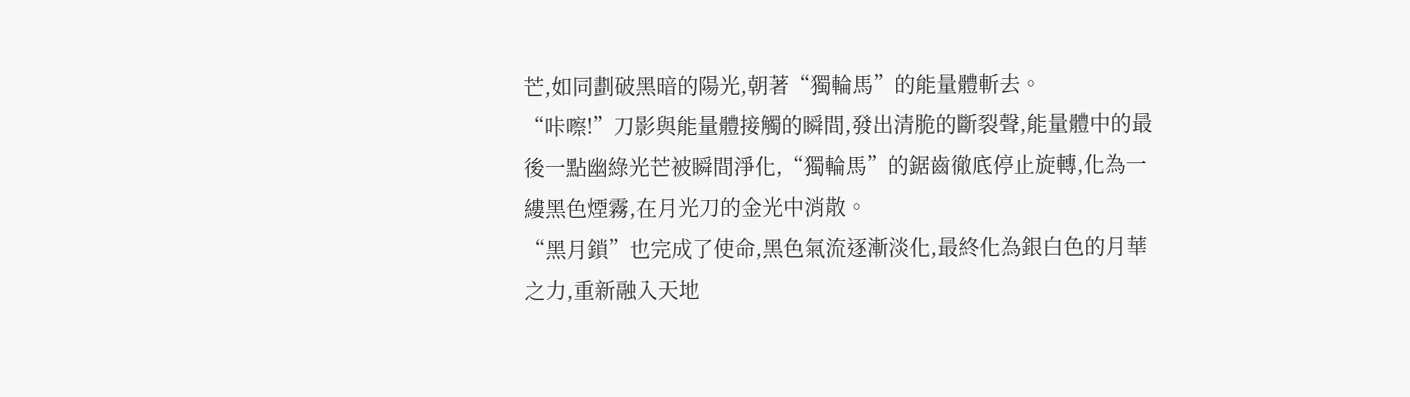芒,如同劃破黑暗的陽光,朝著“獨輪馬”的能量體斬去。
“咔嚓!”刀影與能量體接觸的瞬間,發出清脆的斷裂聲,能量體中的最後一點幽綠光芒被瞬間淨化,“獨輪馬”的鋸齒徹底停止旋轉,化為一縷黑色煙霧,在月光刀的金光中消散。
“黑月鎖”也完成了使命,黑色氣流逐漸淡化,最終化為銀白色的月華之力,重新融入天地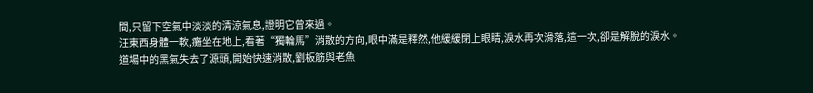間,只留下空氣中淡淡的清涼氣息,證明它曾來過。
汪東西身體一軟,癱坐在地上,看著“獨輪馬”消散的方向,眼中滿是釋然,他緩緩閉上眼睛,淚水再次滑落,這一次,卻是解脫的淚水。
道場中的黑氣失去了源頭,開始快速消散,劉板筋與老魚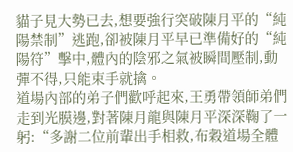貓子見大勢已去,想要強行突破陳月平的“純陽禁制”逃跑,卻被陳月平早已準備好的“純陽符”擊中,體內的陰邪之氣被瞬間壓制,動彈不得,只能束手就擒。
道場內部的弟子們歡呼起來,王勇帶領師弟們走到光膜邊,對著陳月龍與陳月平深深鞠了一躬:“多謝二位前輩出手相救,布穀道場全體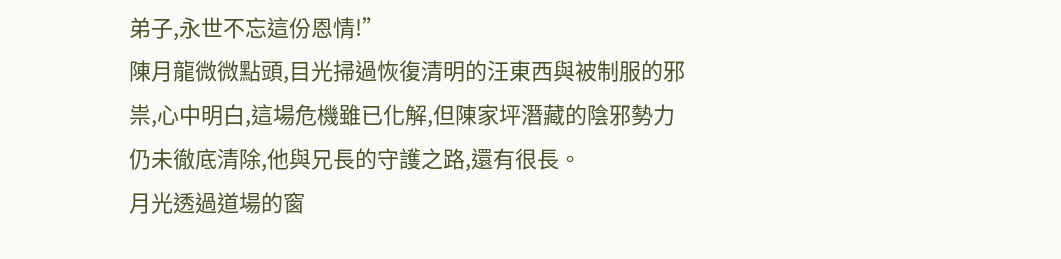弟子,永世不忘這份恩情!”
陳月龍微微點頭,目光掃過恢復清明的汪東西與被制服的邪祟,心中明白,這場危機雖已化解,但陳家坪潛藏的陰邪勢力仍未徹底清除,他與兄長的守護之路,還有很長。
月光透過道場的窗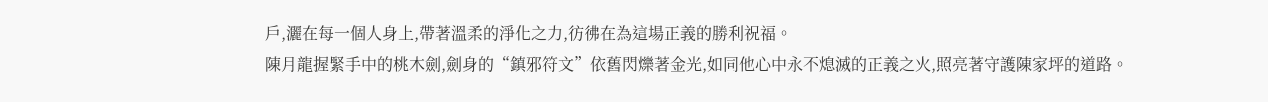戶,灑在每一個人身上,帶著溫柔的淨化之力,彷彿在為這場正義的勝利祝福。
陳月龍握緊手中的桃木劍,劍身的“鎮邪符文”依舊閃爍著金光,如同他心中永不熄滅的正義之火,照亮著守護陳家坪的道路。